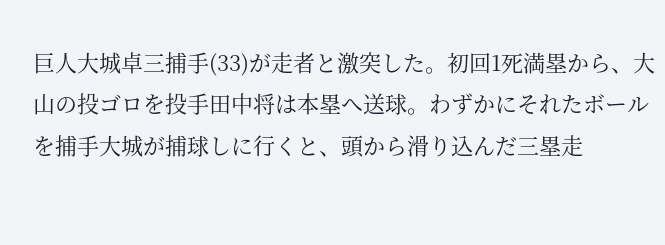巨人大城卓三捕手(33)が走者と激突した。初回1死満塁から、大山の投ゴロを投手田中将は本塁へ送球。わずかにそれたボールを捕手大城が捕球しに行くと、頭から滑り込んだ三塁走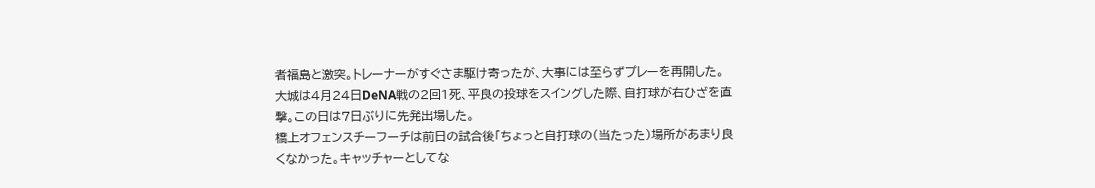者福島と激突。トレーナーがすぐさま駆け寄ったが、大事には至らずプレーを再開した。
大城は4月24日DeNA戦の2回1死、平良の投球をスイングした際、自打球が右ひざを直撃。この日は7日ぶりに先発出場した。
橋上オフェンスチーフーチは前日の試合後「ちょっと自打球の(当たった)場所があまり良くなかった。キャッチャーとしてな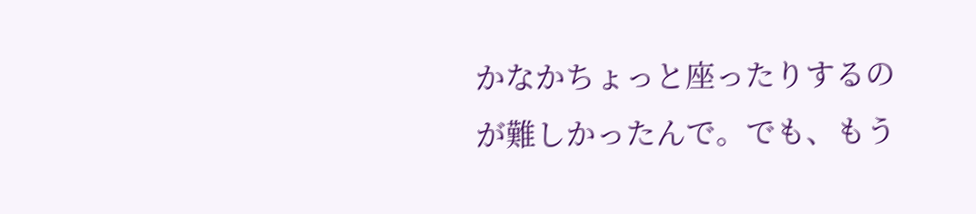かなかちょっと座ったりするのが難しかったんで。でも、もう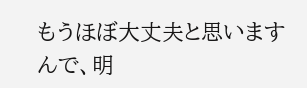もうほぼ大丈夫と思いますんで、明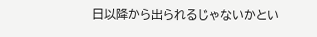日以降から出られるじゃないかとい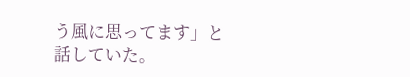う風に思ってます」と話していた。